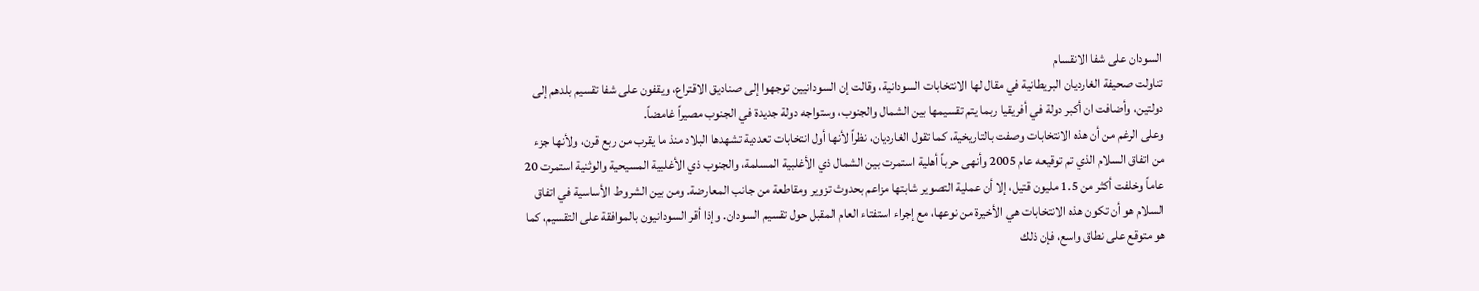السودان على شفا الانقسام
تناولت صحيفة الغارديان البريطانية في مقال لها الانتخابات السودانية، وقالت إن السودانيين توجهوا إلى صناديق الاقتراع، ويقفون على شفا تقسيم بلدهم إلى دولتين، وأضافت ان أكبر دولة في أفريقيا ربما يتم تقسيمها بين الشمال والجنوب، وستواجه دولة جديدة في الجنوب مصيراً غامضاً.
وعلى الرغم من أن هذه الانتخابات وصفت بالتاريخية، كما تقول الغارديان، نظراً لأنها أول انتخابات تعددية تشهدها البلاد منذ ما يقرب من ربع قرن، ولأنها جزء من اتفاق السلام الذي تم توقيعه عام 2005 وأنهى حرباً أهلية استمرت بين الشمال ذي الأغلبية المسلمة، والجنوب ذي الأغلبية المسيحية والوثنية استمرت 20 عاماً وخلفت أكثر من 1.5 مليون قتيل، إلا أن عملية التصوير شابتها مزاعم بحدوث تزوير ومقاطعة من جانب المعارضة. ومن بين الشروط الأساسية في اتفاق السلام هو أن تكون هذه الانتخابات هي الأخيرة من نوعها، مع إجراء استفتاء العام المقبل حول تقسيم السودان. وإذا أقر السودانيون بالموافقة على التقسيم، كما هو متوقع على نطاق واسع، فإن ذلك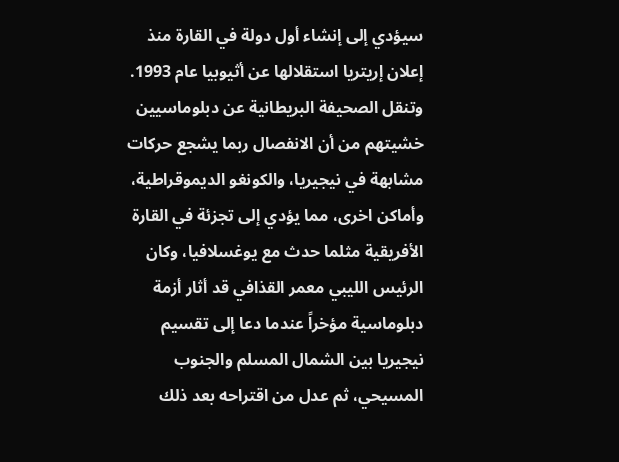سيؤدي إلى إنشاء أول دولة في القارة منذ إعلان إريتريا استقلالها عن أثيوبيا عام 1993.
وتنقل الصحيفة البريطانية عن دبلوماسيين خشيتهم من أن الانفصال ربما يشجع حركات مشابهة في نيجيريا، والكونغو الديموقراطية، وأماكن اخرى، مما يؤدي إلى تجزئة في القارة الأفريقية مثلما حدث مع يوغسلافيا، وكان الرئيس الليبي معمر القذافي قد أثار أزمة دبلوماسية مؤخراً عندما دعا إلى تقسيم نيجيريا بين الشمال المسلم والجنوب المسيحي، ثم عدل من اقتراحه بعد ذلك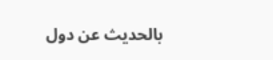بالحديث عن دول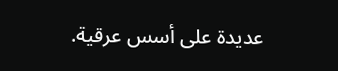عديدة على أسس عرقية.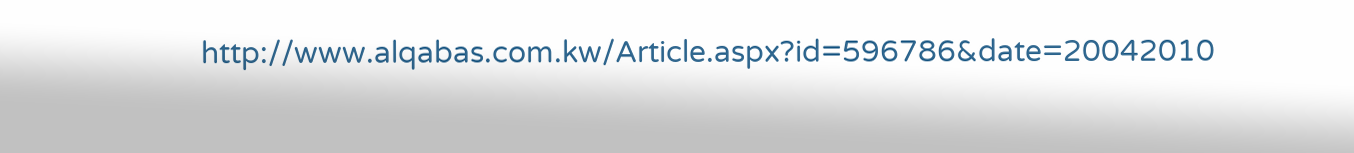http://www.alqabas.com.kw/Article.aspx?id=596786&date=20042010